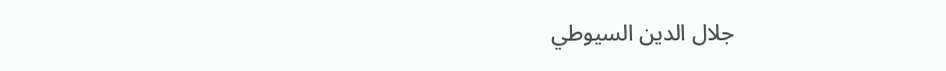جلال الدين السيوطي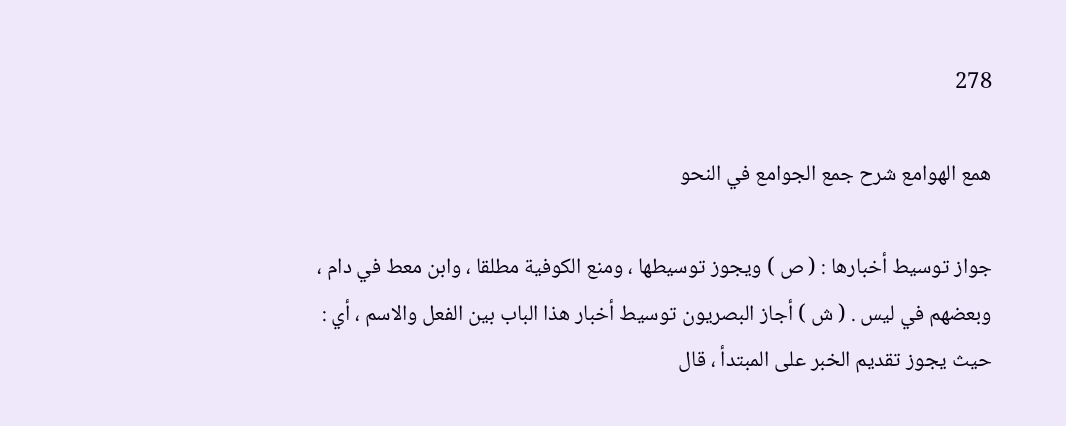278

همع الهوامع شرح جمع الجوامع في النحو

جواز توسيط أخبارها : ( ص ) ويجوز توسيطها ، ومنع الكوفية مطلقا ، وابن معط في دام ، وبعضهم في ليس . ( ش ) أجاز البصريون توسيط أخبار هذا الباب بين الفعل والاسم ، أي : حيث يجوز تقديم الخبر على المبتدأ ، قال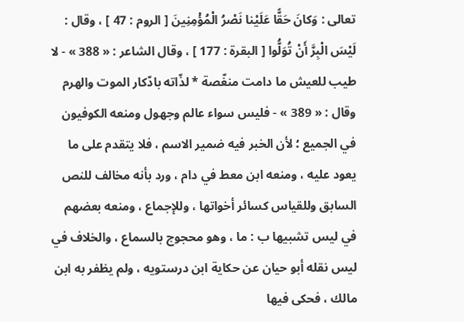تعالى : وَكانَ حَقًّا عَلَيْنا نَصْرُ الْمُؤْمِنِينَ [ الروم : 47 ] ، وقال : لَيْسَ الْبِرَّ أَنْ تُوَلُّوا [ البقرة : 177 ] ، وقال الشاعر : « 388 » - لا طيب للعيش ما دامت منغّصة * لذّاته بادّكار الموت والهرم وقال : « 389 » - فليس سواء عالم وجهول ومنعه الكوفيون في الجميع ؛ لأن الخبر فيه ضمير الاسم ، فلا يتقدم على ما يعود عليه ، ومنعه ابن معط في دام ، ورد بأنه مخالف للنص السابق وللقياس كسائر أخواتها ، وللإجماع ، ومنعه بعضهم في ليس تشبيها ب : ما ، وهو محجوج بالسماع ، والخلاف في ليس نقله أبو حيان عن حكاية ابن درستويه ، ولم يظفر به ابن مالك ، فحكى فيها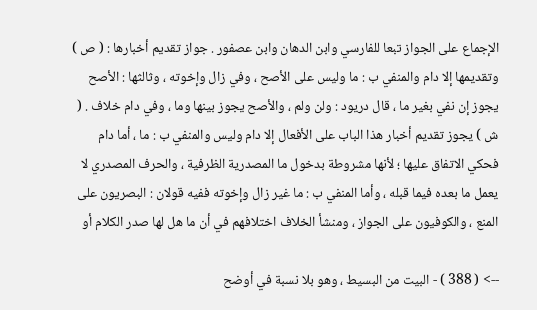الإجماع على الجواز تبعا للفارسي وابن الدهان وابن عصفور . جواز تقديم أخبارها : ( ص ) وتقديمها إلا دام والمنفي ب : ما وليس على الأصح ، وفي زال وإخوته ، وثالثها : الأصح يجوز إن نفي بغير ما ، قال دريود : ولن ولم ، والأصح يجوز بينها وما ، وفي دام خلاف . ( ش ) يجوز تقديم أخبار هذا الباب على الأفعال إلا دام وليس والمنفي ب : ما ، أما دام فحكي الاتفاق عليها ؛ لأنها مشروطة بدخول ما المصدرية الظرفية ، والحرف المصدري لا يعمل ما بعده فيما قبله ، وأما المنفي ب : ما غير زال وإخوته ففيه قولان : البصريون على المنع ، والكوفيون على الجواز ، ومنشأ الخلاف اختلافهم في أن ما هل لها صدر الكلام أو

--> ( 388 ) - البيت من البسيط ، وهو بلا نسبة في أوضح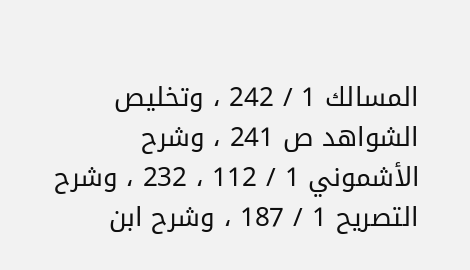المسالك 1 / 242 ، وتخليص الشواهد ص 241 ، وشرح الأشموني 1 / 112 ، 232 ، وشرح التصريح 1 / 187 ، وشرح ابن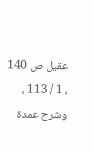عقيل ص 140 ، 1 / 113 ، وشرح عمدة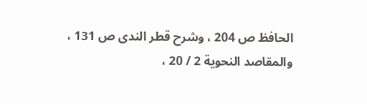الحافظ ص 204 ، وشرح قطر الندى ص 131 ، والمقاصد النحوية 2 / 20 ،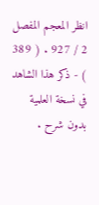انظر المعجم المفصل 2 / 927 . ( 389 ) - ذكر هذا الشاهد في نسخة العلمية بدون شرح .